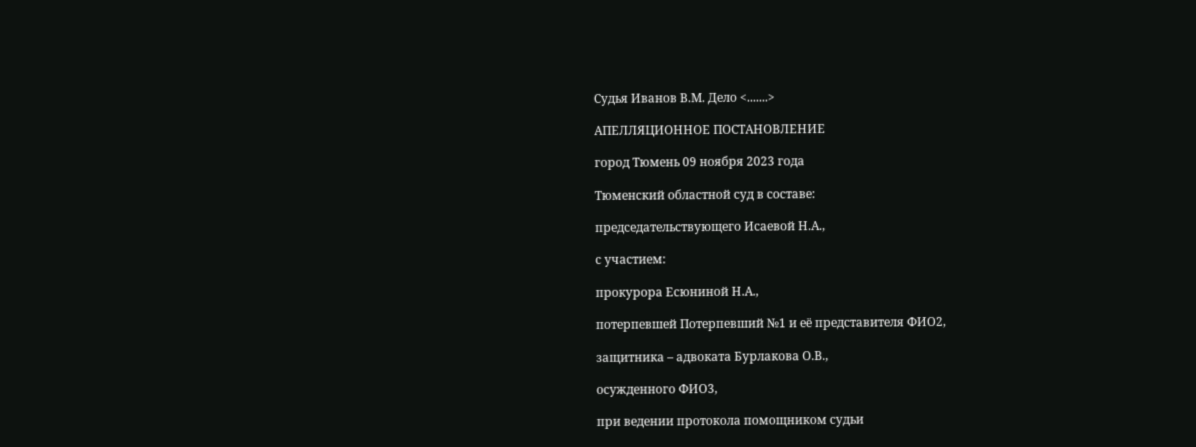Судья Иванов В.М. Дело <.......>

АПЕЛЛЯЦИОННОЕ ПОСТАНОВЛЕНИЕ

город Тюмень 09 ноября 2023 года

Тюменский областной суд в составе:

председательствующего Исаевой Н.А.,

с участием:

прокурора Есюниной Н.А.,

потерпевшей Потерпевший №1 и её представителя ФИО2,

защитника – адвоката Бурлакова О.В.,

осужденного ФИО3,

при ведении протокола помощником судьи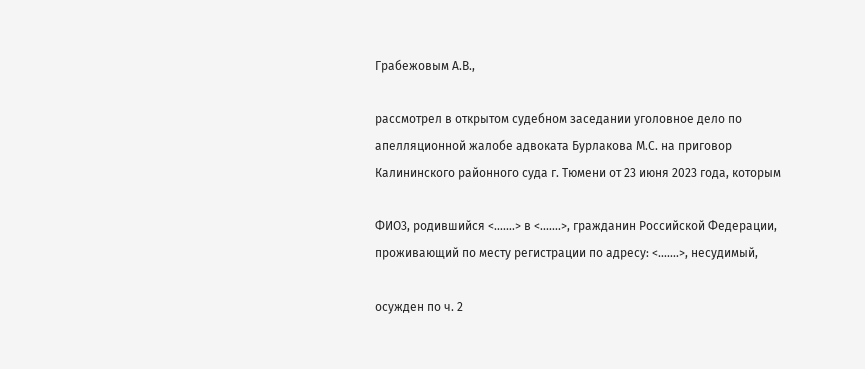Грабежовым А.В.,

рассмотрел в открытом судебном заседании уголовное дело по апелляционной жалобе адвоката Бурлакова М.С. на приговор Калининского районного суда г. Тюмени от 23 июня 2023 года, которым

ФИО3, родившийся <.......> в <.......>, гражданин Российской Федерации, проживающий по месту регистрации по адресу: <.......>, несудимый,

осужден по ч. 2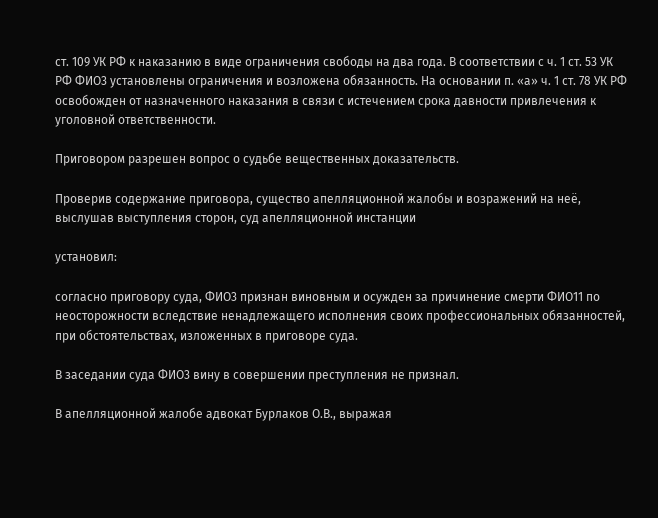ст. 109 УК РФ к наказанию в виде ограничения свободы на два года. В соответствии с ч. 1 ст. 53 УК РФ ФИО3 установлены ограничения и возложена обязанность. На основании п. «а» ч. 1 ст. 78 УК РФ освобожден от назначенного наказания в связи с истечением срока давности привлечения к уголовной ответственности.

Приговором разрешен вопрос о судьбе вещественных доказательств.

Проверив содержание приговора, существо апелляционной жалобы и возражений на неё, выслушав выступления сторон, суд апелляционной инстанции

установил:

согласно приговору суда, ФИО3 признан виновным и осужден за причинение смерти ФИО11 по неосторожности вследствие ненадлежащего исполнения своих профессиональных обязанностей, при обстоятельствах, изложенных в приговоре суда.

В заседании суда ФИО3 вину в совершении преступления не признал.

В апелляционной жалобе адвокат Бурлаков О.В., выражая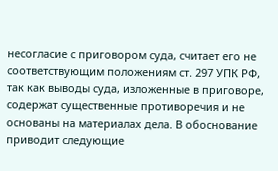несогласие с приговором суда, считает его не соответствующим положениям ст. 297 УПК РФ, так как выводы суда, изложенные в приговоре, содержат существенные противоречия и не основаны на материалах дела. В обоснование приводит следующие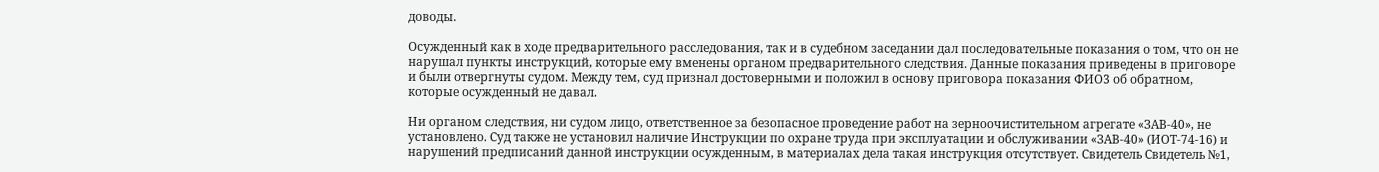доводы.

Осужденный как в ходе предварительного расследования, так и в судебном заседании дал последовательные показания о том, что он не нарушал пункты инструкций, которые ему вменены органом предварительного следствия. Данные показания приведены в приговоре и были отвергнуты судом. Между тем, суд признал достоверными и положил в основу приговора показания ФИО3 об обратном, которые осужденный не давал.

Ни органом следствия, ни судом лицо, ответственное за безопасное проведение работ на зерноочистительном агрегате «ЗАВ-40», не установлено. Суд также не установил наличие Инструкции по охране труда при эксплуатации и обслуживании «ЗАВ-40» (ИОТ-74-16) и нарушений предписаний данной инструкции осужденным, в материалах дела такая инструкция отсутствует. Свидетель Свидетель №1,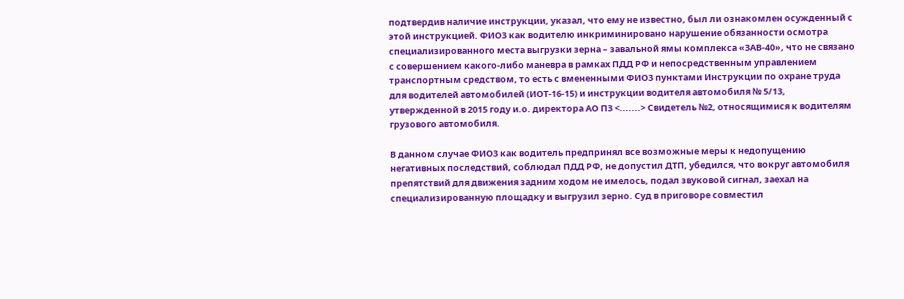подтвердив наличие инструкции, указал, что ему не известно, был ли ознакомлен осужденный с этой инструкцией. ФИО3 как водителю инкриминировано нарушение обязанности осмотра специализированного места выгрузки зерна – завальной ямы комплекса «ЗАВ-40», что не связано с совершением какого-либо маневра в рамках ПДД РФ и непосредственным управлением транспортным средством, то есть с вмененными ФИО3 пунктами Инструкции по охране труда для водителей автомобилей (ИОТ-16-15) и инструкции водителя автомобиля № 5/13, утвержденной в 2015 году и.о. директора АО ПЗ <.......> Свидетель №2, относящимися к водителям грузового автомобиля.

В данном случае ФИО3 как водитель предпринял все возможные меры к недопущению негативных последствий, соблюдал ПДД РФ, не допустил ДТП, убедился, что вокруг автомобиля препятствий для движения задним ходом не имелось, подал звуковой сигнал, заехал на специализированную площадку и выгрузил зерно. Суд в приговоре совместил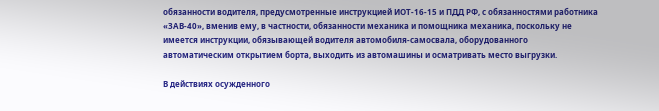обязанности водителя, предусмотренные инструкцией ИОТ-16-15 и ПДД РФ, с обязанностями работника «ЗАВ-40», вменив ему, в частности, обязанности механика и помощника механика, поскольку не имеется инструкции, обязывающей водителя автомобиля-самосвала, оборудованного автоматическим открытием борта, выходить из автомашины и осматривать место выгрузки.

В действиях осужденного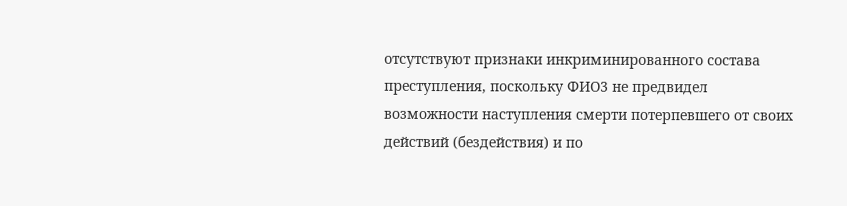отсутствуют признаки инкриминированного состава преступления, поскольку ФИО3 не предвидел возможности наступления смерти потерпевшего от своих действий (бездействия) и по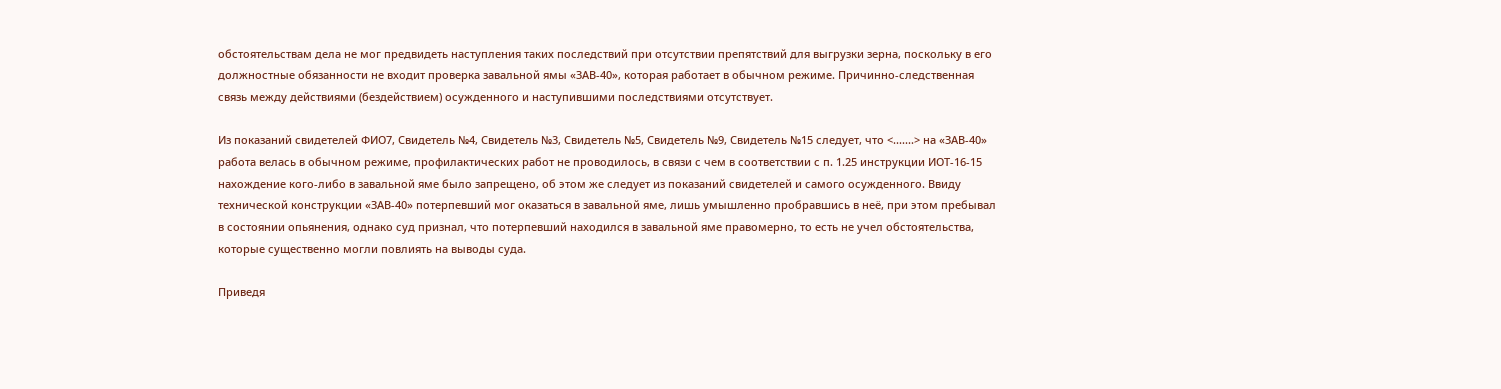обстоятельствам дела не мог предвидеть наступления таких последствий при отсутствии препятствий для выгрузки зерна, поскольку в его должностные обязанности не входит проверка завальной ямы «ЗАВ-40», которая работает в обычном режиме. Причинно-следственная связь между действиями (бездействием) осужденного и наступившими последствиями отсутствует.

Из показаний свидетелей ФИО7, Свидетель №4, Свидетель №3, Свидетель №5, Свидетель №9, Свидетель №15 следует, что <.......> на «ЗАВ-40» работа велась в обычном режиме, профилактических работ не проводилось, в связи с чем в соответствии с п. 1.25 инструкции ИОТ-16-15 нахождение кого-либо в завальной яме было запрещено, об этом же следует из показаний свидетелей и самого осужденного. Ввиду технической конструкции «ЗАВ-40» потерпевший мог оказаться в завальной яме, лишь умышленно пробравшись в неё, при этом пребывал в состоянии опьянения, однако суд признал, что потерпевший находился в завальной яме правомерно, то есть не учел обстоятельства, которые существенно могли повлиять на выводы суда.

Приведя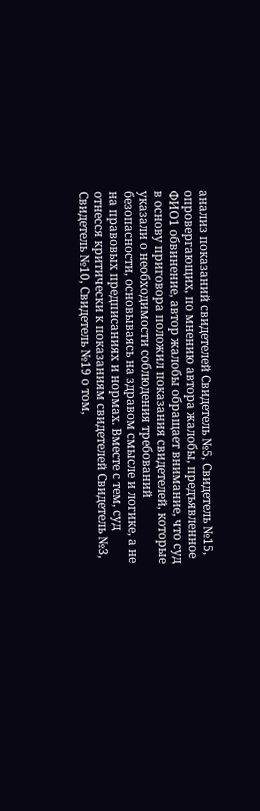анализ показаний свидетелей Свидетель №5, Свидетель №15, опровергающих, по мнению автора жалобы, предъявленное ФИО1 обвинение, автор жалобы обращает внимание, что суд в основу приговора положил показания свидетелей, которые указали о необходимости соблюдения требований безопасности, основываясь на здравом смысле и логике, а не на правовых предписаниях и нормах. Вместе с тем, суд отнесся критически к показаниям свидетелей Свидетель №3, Свидетель №10, Свидетель №19 о том,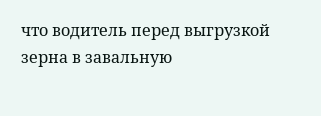что водитель перед выгрузкой зерна в завальную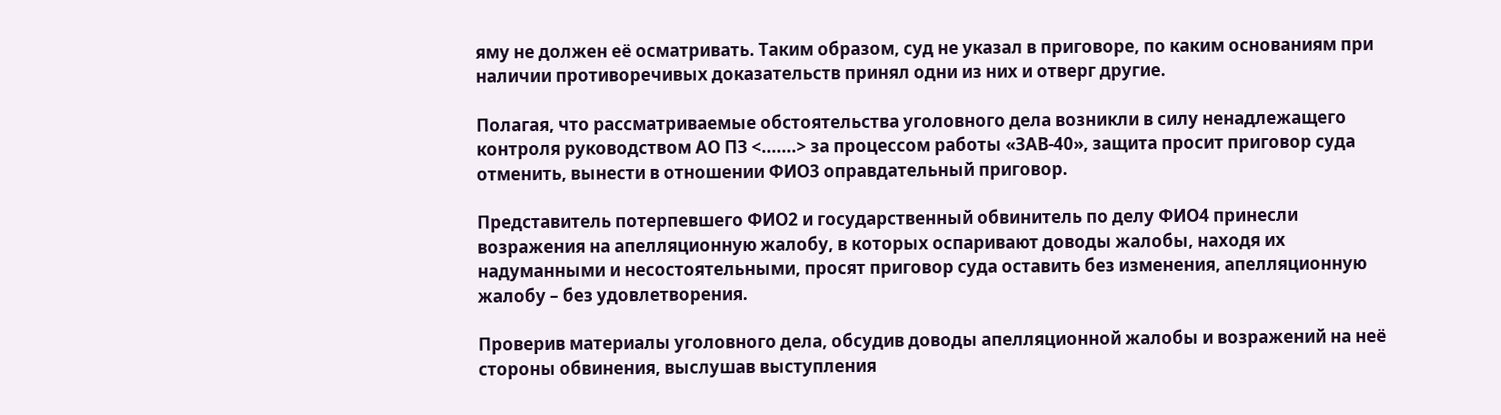яму не должен её осматривать. Таким образом, суд не указал в приговоре, по каким основаниям при наличии противоречивых доказательств принял одни из них и отверг другие.

Полагая, что рассматриваемые обстоятельства уголовного дела возникли в силу ненадлежащего контроля руководством АО ПЗ <.......> за процессом работы «ЗАВ-40», защита просит приговор суда отменить, вынести в отношении ФИО3 оправдательный приговор.

Представитель потерпевшего ФИО2 и государственный обвинитель по делу ФИО4 принесли возражения на апелляционную жалобу, в которых оспаривают доводы жалобы, находя их надуманными и несостоятельными, просят приговор суда оставить без изменения, апелляционную жалобу – без удовлетворения.

Проверив материалы уголовного дела, обсудив доводы апелляционной жалобы и возражений на неё стороны обвинения, выслушав выступления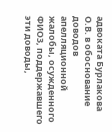адвоката Бурлакова О.В. в обоснование доводов апелляционной жалобы, осужденного ФИО3, поддержавшего эти доводы,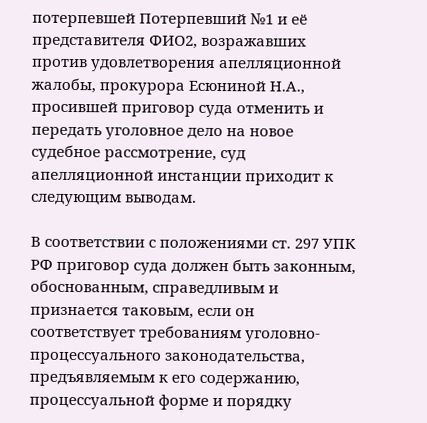потерпевшей Потерпевший №1 и её представителя ФИО2, возражавших против удовлетворения апелляционной жалобы, прокурора Есюниной Н.А., просившей приговор суда отменить и передать уголовное дело на новое судебное рассмотрение, суд апелляционной инстанции приходит к следующим выводам.

В соответствии с положениями ст. 297 УПК РФ приговор суда должен быть законным, обоснованным, справедливым и признается таковым, если он соответствует требованиям уголовно-процессуального законодательства, предъявляемым к его содержанию, процессуальной форме и порядку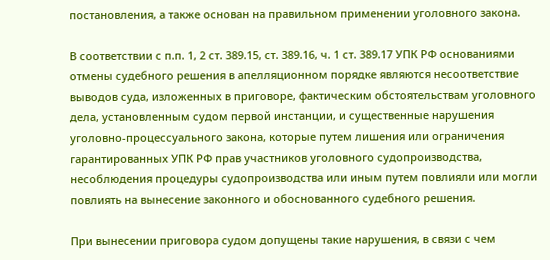постановления, а также основан на правильном применении уголовного закона.

В соответствии с п.п. 1, 2 ст. 389.15, ст. 389.16, ч. 1 ст. 389.17 УПК РФ основаниями отмены судебного решения в апелляционном порядке являются несоответствие выводов суда, изложенных в приговоре, фактическим обстоятельствам уголовного дела, установленным судом первой инстанции, и существенные нарушения уголовно-процессуального закона, которые путем лишения или ограничения гарантированных УПК РФ прав участников уголовного судопроизводства, несоблюдения процедуры судопроизводства или иным путем повлияли или могли повлиять на вынесение законного и обоснованного судебного решения.

При вынесении приговора судом допущены такие нарушения, в связи с чем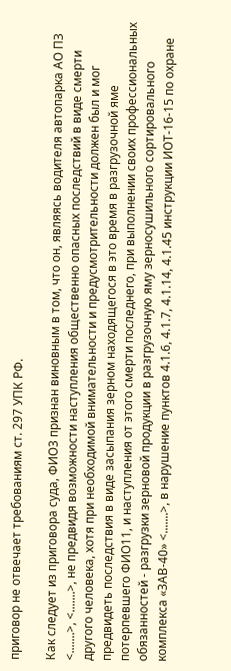приговор не отвечает требованиям ст. 297 УПК РФ.

Как следует из приговора суда, ФИО3 признан виновным в том, что он, являясь водителя автопарка АО ПЗ <.......>, <.......>, не предвидя возможности наступления общественно опасных последствий в виде смерти другого человека, хотя при необходимой внимательности и предусмотрительности должен был и мог предвидеть последствия в виде засыпания зерном находящегося в это время в разгрузочной яме потерпевшего ФИО11, и наступления от этого смерти последнего, при выполнении своих профессиональных обязанностей - разгрузки зерновой продукции в разгрузочную яму зерносушильного сортировального комплекса «ЗАВ-40» <.......>, в нарушение пунктов 4.1.6, 4.1.7, 4.1.14, 4.1.45 инструкции ИОТ-16-15 по охране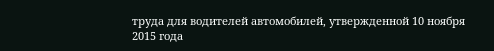труда для водителей автомобилей, утвержденной 10 ноября 2015 года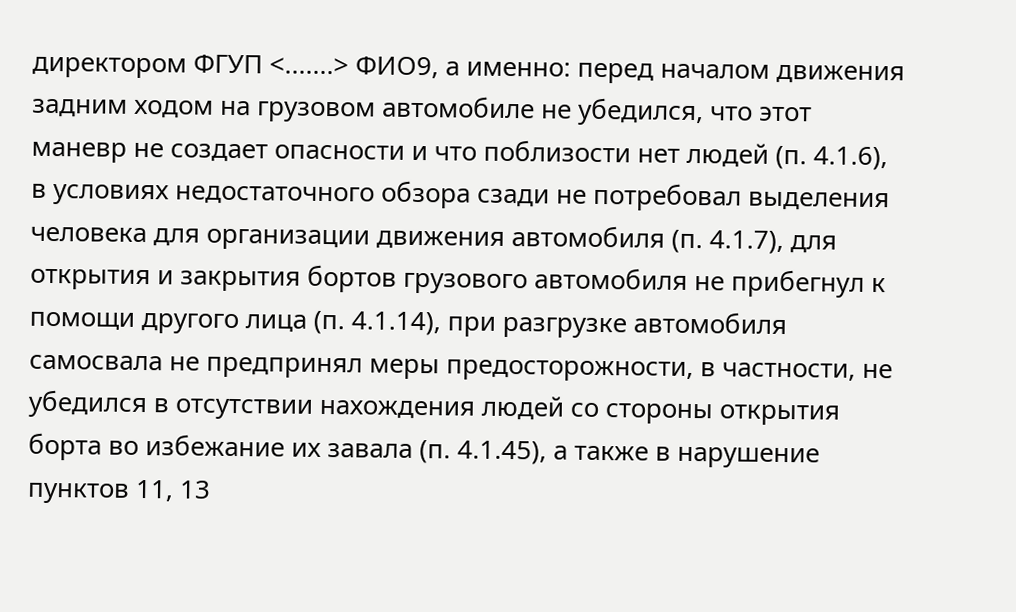директором ФГУП <.......> ФИО9, а именно: перед началом движения задним ходом на грузовом автомобиле не убедился, что этот маневр не создает опасности и что поблизости нет людей (п. 4.1.6), в условиях недостаточного обзора сзади не потребовал выделения человека для организации движения автомобиля (п. 4.1.7), для открытия и закрытия бортов грузового автомобиля не прибегнул к помощи другого лица (п. 4.1.14), при разгрузке автомобиля самосвала не предпринял меры предосторожности, в частности, не убедился в отсутствии нахождения людей со стороны открытия борта во избежание их завала (п. 4.1.45), а также в нарушение пунктов 11, 13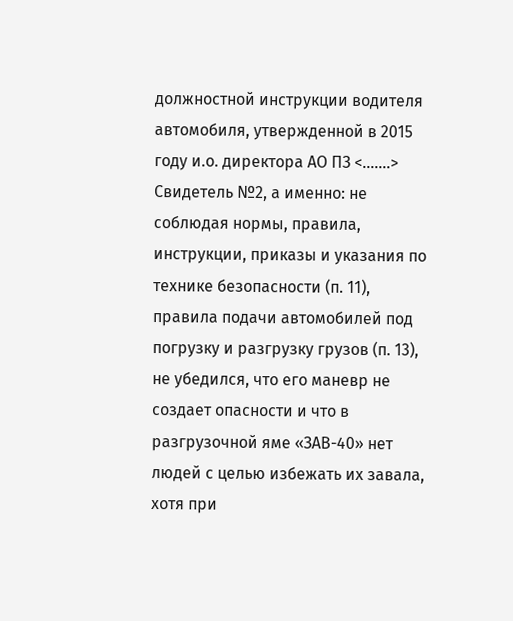должностной инструкции водителя автомобиля, утвержденной в 2015 году и.о. директора АО ПЗ <.......> Свидетель №2, а именно: не соблюдая нормы, правила, инструкции, приказы и указания по технике безопасности (п. 11), правила подачи автомобилей под погрузку и разгрузку грузов (п. 13), не убедился, что его маневр не создает опасности и что в разгрузочной яме «ЗАВ-40» нет людей с целью избежать их завала, хотя при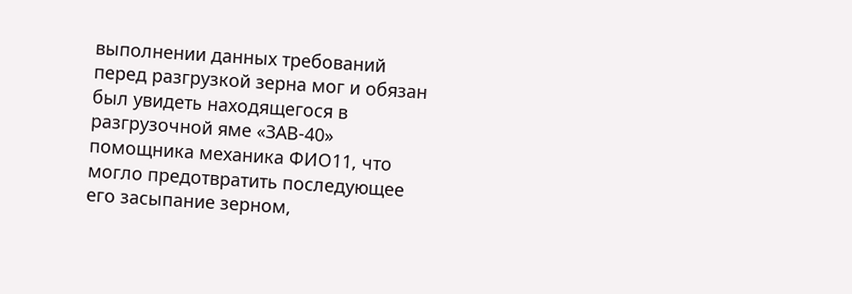выполнении данных требований перед разгрузкой зерна мог и обязан был увидеть находящегося в разгрузочной яме «ЗАВ-40» помощника механика ФИО11, что могло предотвратить последующее его засыпание зерном,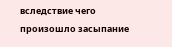вследствие чего произошло засыпание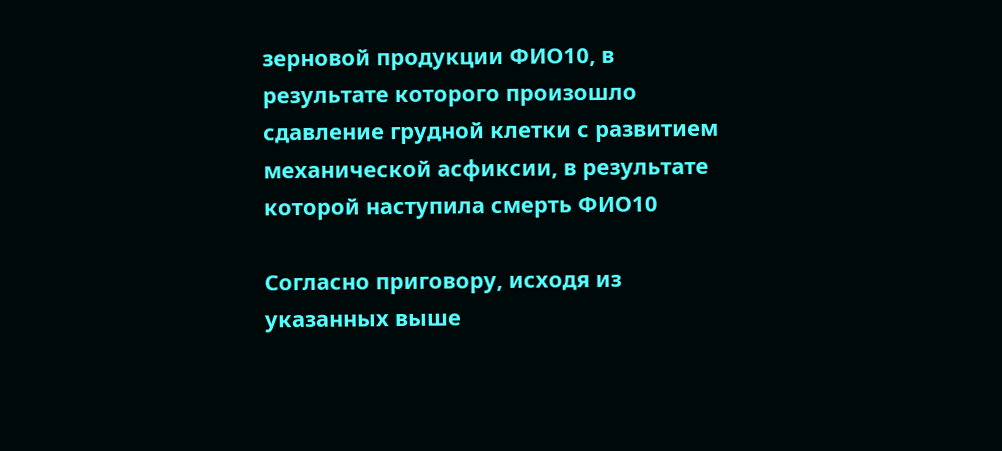зерновой продукции ФИО10, в результате которого произошло сдавление грудной клетки с развитием механической асфиксии, в результате которой наступила смерть ФИО10

Согласно приговору, исходя из указанных выше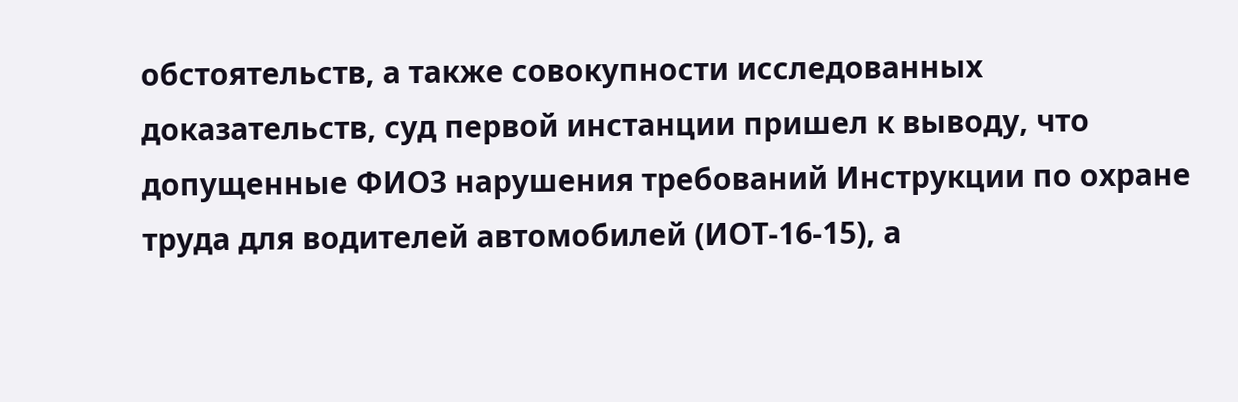обстоятельств, а также совокупности исследованных доказательств, суд первой инстанции пришел к выводу, что допущенные ФИО3 нарушения требований Инструкции по охране труда для водителей автомобилей (ИОТ-16-15), а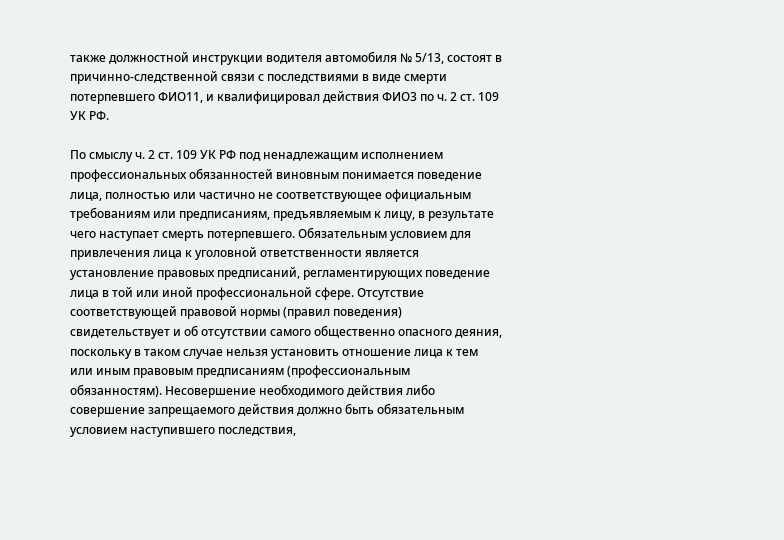также должностной инструкции водителя автомобиля № 5/13, состоят в причинно-следственной связи с последствиями в виде смерти потерпевшего ФИО11, и квалифицировал действия ФИО3 по ч. 2 ст. 109 УК РФ.

По смыслу ч. 2 ст. 109 УК РФ под ненадлежащим исполнением профессиональных обязанностей виновным понимается поведение лица, полностью или частично не соответствующее официальным требованиям или предписаниям, предъявляемым к лицу, в результате чего наступает смерть потерпевшего. Обязательным условием для привлечения лица к уголовной ответственности является установление правовых предписаний, регламентирующих поведение лица в той или иной профессиональной сфере. Отсутствие соответствующей правовой нормы (правил поведения) свидетельствует и об отсутствии самого общественно опасного деяния, поскольку в таком случае нельзя установить отношение лица к тем или иным правовым предписаниям (профессиональным обязанностям). Несовершение необходимого действия либо совершение запрещаемого действия должно быть обязательным условием наступившего последствия,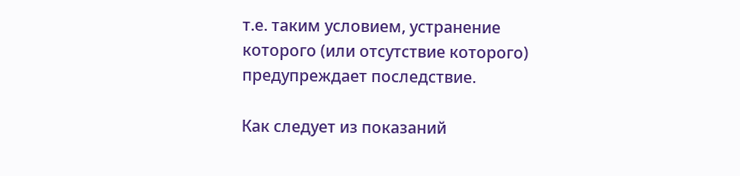т.е. таким условием, устранение которого (или отсутствие которого) предупреждает последствие.

Как следует из показаний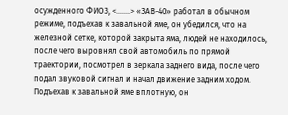осужденного ФИО3, <.......> «ЗАВ-40» работал в обычном режиме, подъехав к завальной яме, он убедился, что на железной сетке, которой закрыта яма, людей не находилось, после чего выровнял свой автомобиль по прямой траектории, посмотрел в зеркала заднего вида, после чего подал звуковой сигнал и начал движение задним ходом. Подъехав к завальной яме вплотную, он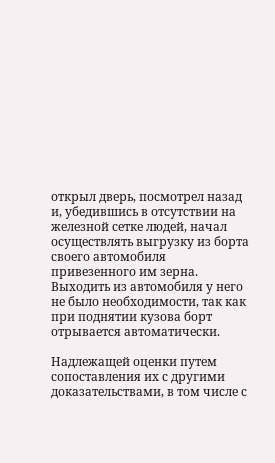открыл дверь, посмотрел назад и, убедившись в отсутствии на железной сетке людей, начал осуществлять выгрузку из борта своего автомобиля привезенного им зерна. Выходить из автомобиля у него не было необходимости, так как при поднятии кузова борт отрывается автоматически.

Надлежащей оценки путем сопоставления их с другими доказательствами, в том числе с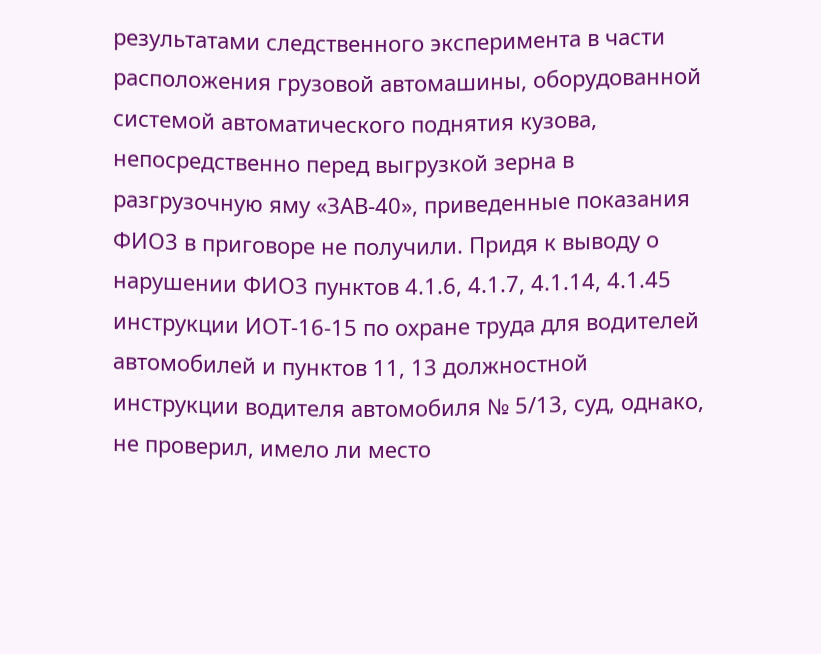результатами следственного эксперимента в части расположения грузовой автомашины, оборудованной системой автоматического поднятия кузова, непосредственно перед выгрузкой зерна в разгрузочную яму «ЗАВ-40», приведенные показания ФИО3 в приговоре не получили. Придя к выводу о нарушении ФИО3 пунктов 4.1.6, 4.1.7, 4.1.14, 4.1.45 инструкции ИОТ-16-15 по охране труда для водителей автомобилей и пунктов 11, 13 должностной инструкции водителя автомобиля № 5/13, суд, однако, не проверил, имело ли место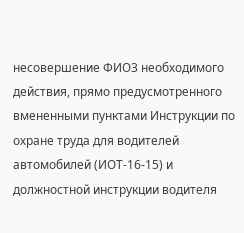несовершение ФИО3 необходимого действия, прямо предусмотренного вмененными пунктами Инструкции по охране труда для водителей автомобилей (ИОТ-16-15) и должностной инструкции водителя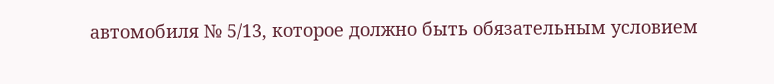автомобиля № 5/13, которое должно быть обязательным условием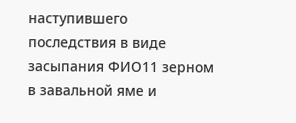наступившего последствия в виде засыпания ФИО11 зерном в завальной яме и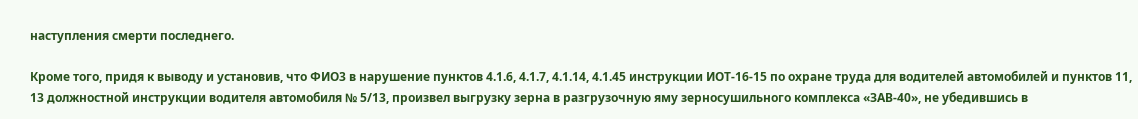наступления смерти последнего.

Кроме того, придя к выводу и установив, что ФИО3 в нарушение пунктов 4.1.6, 4.1.7, 4.1.14, 4.1.45 инструкции ИОТ-16-15 по охране труда для водителей автомобилей и пунктов 11, 13 должностной инструкции водителя автомобиля № 5/13, произвел выгрузку зерна в разгрузочную яму зерносушильного комплекса «ЗАВ-40», не убедившись в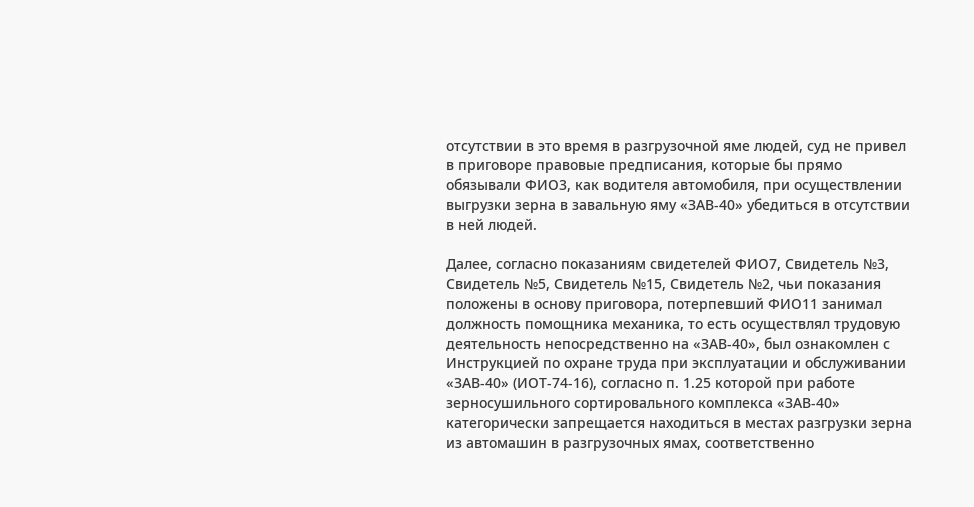отсутствии в это время в разгрузочной яме людей, суд не привел в приговоре правовые предписания, которые бы прямо обязывали ФИО3, как водителя автомобиля, при осуществлении выгрузки зерна в завальную яму «ЗАВ-40» убедиться в отсутствии в ней людей.

Далее, согласно показаниям свидетелей ФИО7, Свидетель №3, Свидетель №5, Свидетель №15, Свидетель №2, чьи показания положены в основу приговора, потерпевший ФИО11 занимал должность помощника механика, то есть осуществлял трудовую деятельность непосредственно на «ЗАВ-40», был ознакомлен с Инструкцией по охране труда при эксплуатации и обслуживании «ЗАВ-40» (ИОТ-74-16), согласно п. 1.25 которой при работе зерносушильного сортировального комплекса «ЗАВ-40» категорически запрещается находиться в местах разгрузки зерна из автомашин в разгрузочных ямах, соответственно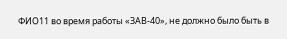ФИО11 во время работы «ЗАВ-40», не должно было быть в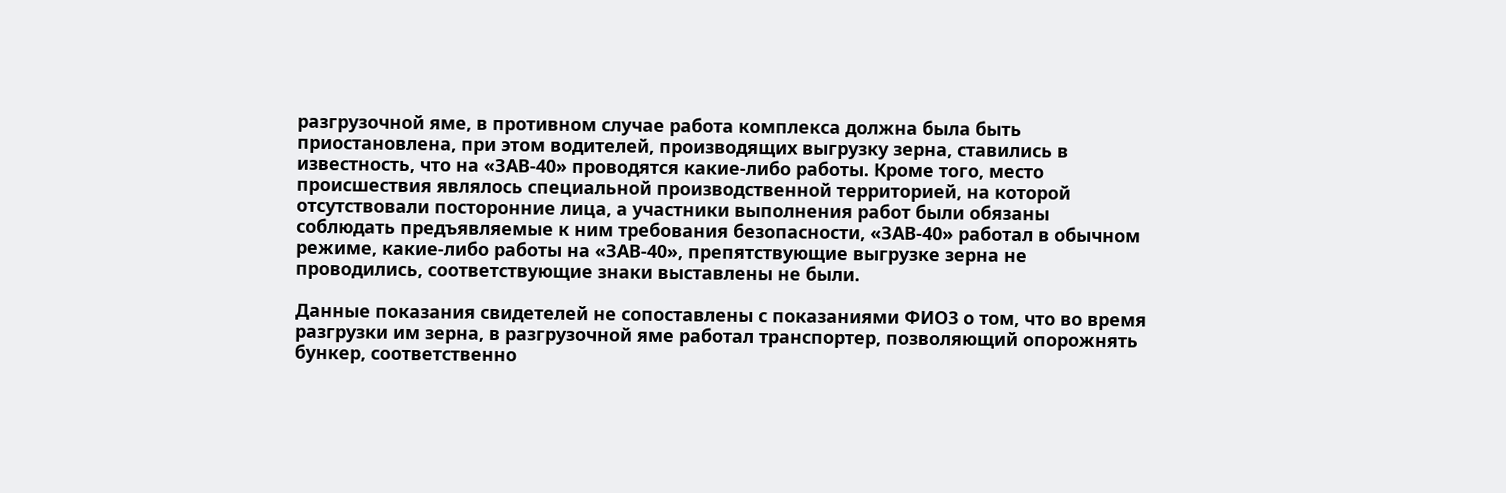разгрузочной яме, в противном случае работа комплекса должна была быть приостановлена, при этом водителей, производящих выгрузку зерна, ставились в известность, что на «ЗАВ-40» проводятся какие-либо работы. Кроме того, место происшествия являлось специальной производственной территорией, на которой отсутствовали посторонние лица, а участники выполнения работ были обязаны соблюдать предъявляемые к ним требования безопасности, «ЗАВ-40» работал в обычном режиме, какие-либо работы на «ЗАВ-40», препятствующие выгрузке зерна не проводились, соответствующие знаки выставлены не были.

Данные показания свидетелей не сопоставлены с показаниями ФИО3 о том, что во время разгрузки им зерна, в разгрузочной яме работал транспортер, позволяющий опорожнять бункер, соответственно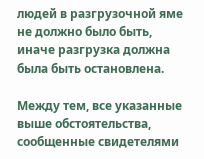людей в разгрузочной яме не должно было быть, иначе разгрузка должна была быть остановлена.

Между тем, все указанные выше обстоятельства, сообщенные свидетелями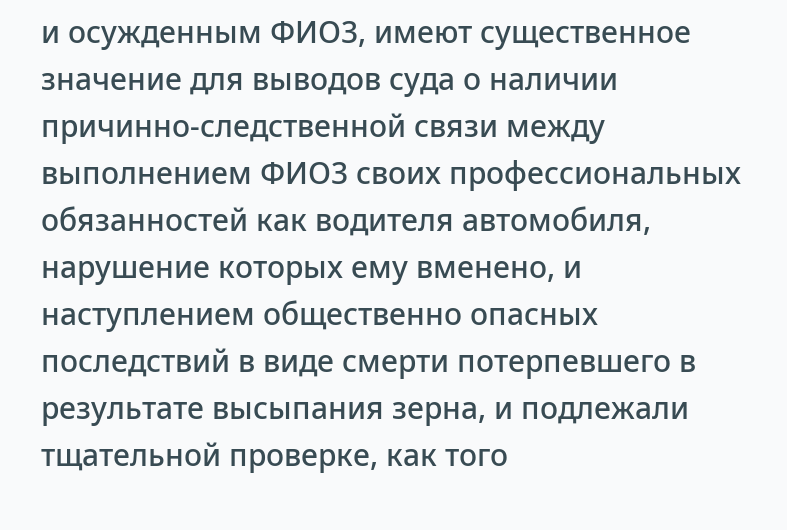и осужденным ФИО3, имеют существенное значение для выводов суда о наличии причинно-следственной связи между выполнением ФИО3 своих профессиональных обязанностей как водителя автомобиля, нарушение которых ему вменено, и наступлением общественно опасных последствий в виде смерти потерпевшего в результате высыпания зерна, и подлежали тщательной проверке, как того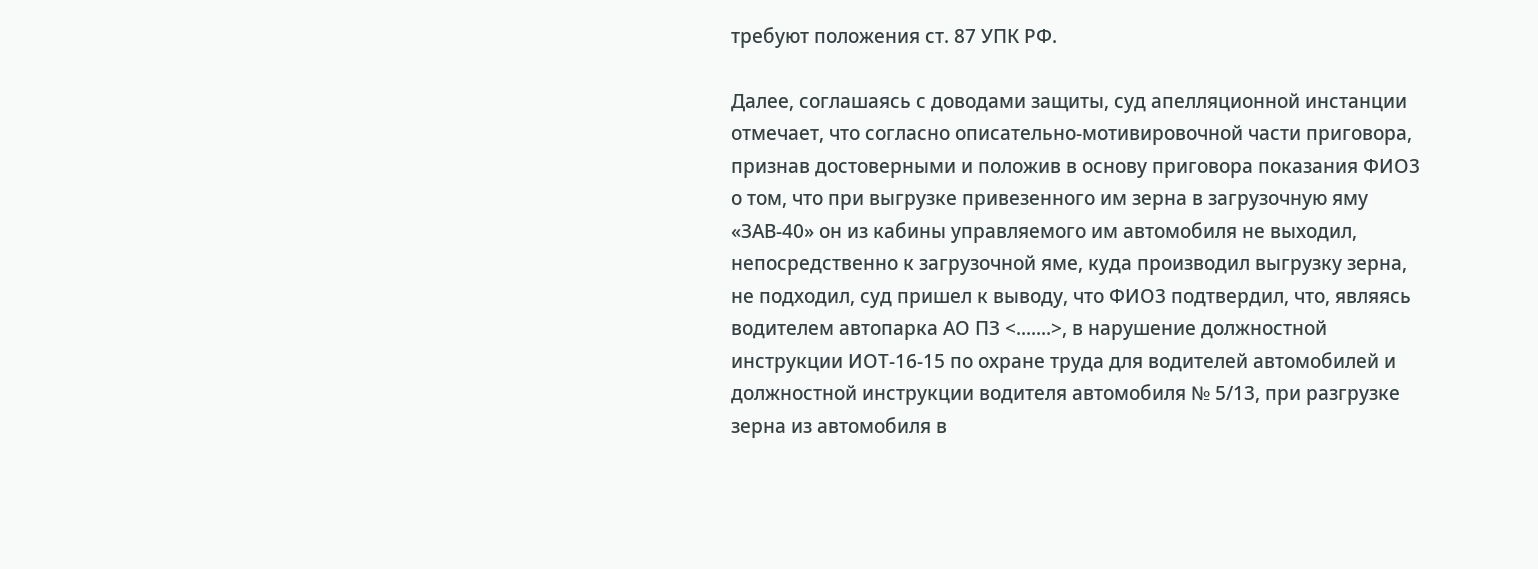требуют положения ст. 87 УПК РФ.

Далее, соглашаясь с доводами защиты, суд апелляционной инстанции отмечает, что согласно описательно-мотивировочной части приговора, признав достоверными и положив в основу приговора показания ФИО3 о том, что при выгрузке привезенного им зерна в загрузочную яму «ЗАВ-40» он из кабины управляемого им автомобиля не выходил, непосредственно к загрузочной яме, куда производил выгрузку зерна, не подходил, суд пришел к выводу, что ФИО3 подтвердил, что, являясь водителем автопарка АО ПЗ <.......>, в нарушение должностной инструкции ИОТ-16-15 по охране труда для водителей автомобилей и должностной инструкции водителя автомобиля № 5/13, при разгрузке зерна из автомобиля в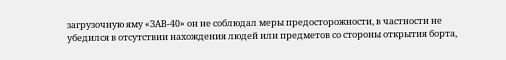загрузочную яму «ЗАВ-40» он не соблюдал меры предосторожности, в частности не убедился в отсутствии нахождения людей или предметов со стороны открытия борта,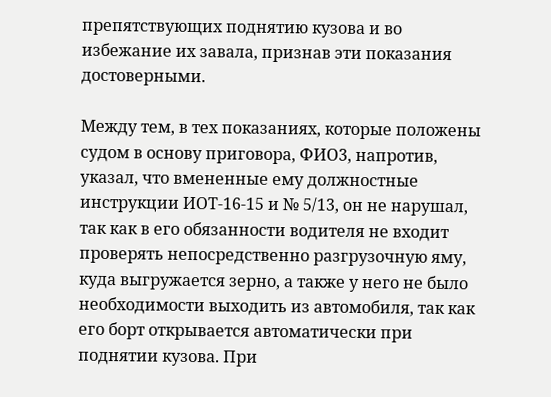препятствующих поднятию кузова и во избежание их завала, признав эти показания достоверными.

Между тем, в тех показаниях, которые положены судом в основу приговора, ФИО3, напротив, указал, что вмененные ему должностные инструкции ИОТ-16-15 и № 5/13, он не нарушал, так как в его обязанности водителя не входит проверять непосредственно разгрузочную яму, куда выгружается зерно, а также у него не было необходимости выходить из автомобиля, так как его борт открывается автоматически при поднятии кузова. При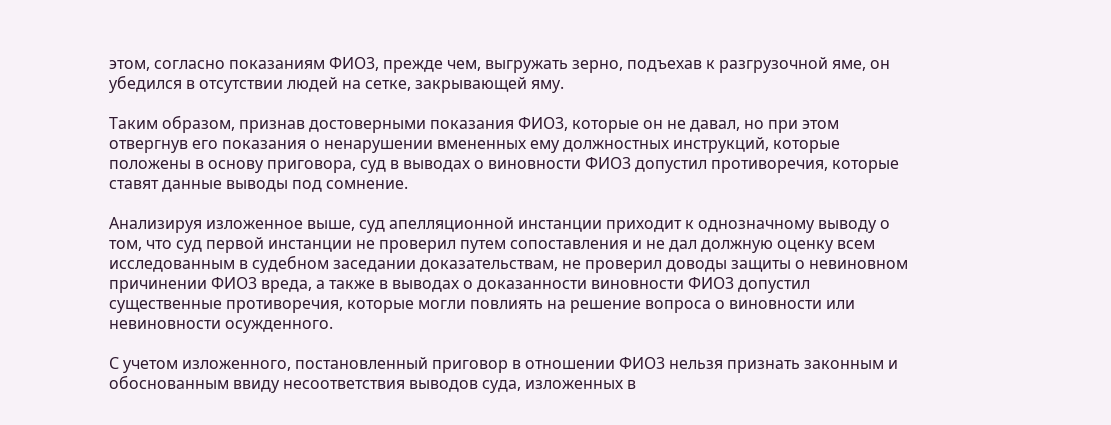этом, согласно показаниям ФИО3, прежде чем, выгружать зерно, подъехав к разгрузочной яме, он убедился в отсутствии людей на сетке, закрывающей яму.

Таким образом, признав достоверными показания ФИО3, которые он не давал, но при этом отвергнув его показания о ненарушении вмененных ему должностных инструкций, которые положены в основу приговора, суд в выводах о виновности ФИО3 допустил противоречия, которые ставят данные выводы под сомнение.

Анализируя изложенное выше, суд апелляционной инстанции приходит к однозначному выводу о том, что суд первой инстанции не проверил путем сопоставления и не дал должную оценку всем исследованным в судебном заседании доказательствам, не проверил доводы защиты о невиновном причинении ФИО3 вреда, а также в выводах о доказанности виновности ФИО3 допустил существенные противоречия, которые могли повлиять на решение вопроса о виновности или невиновности осужденного.

С учетом изложенного, постановленный приговор в отношении ФИО3 нельзя признать законным и обоснованным ввиду несоответствия выводов суда, изложенных в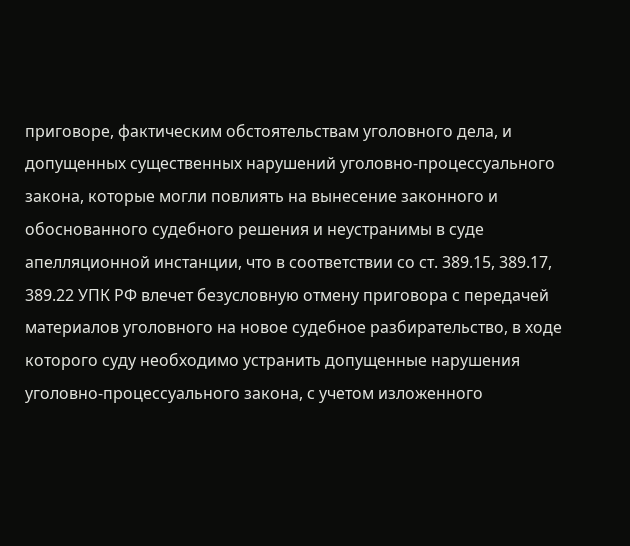приговоре, фактическим обстоятельствам уголовного дела, и допущенных существенных нарушений уголовно-процессуального закона, которые могли повлиять на вынесение законного и обоснованного судебного решения и неустранимы в суде апелляционной инстанции, что в соответствии со ст. 389.15, 389.17, 389.22 УПК РФ влечет безусловную отмену приговора с передачей материалов уголовного на новое судебное разбирательство, в ходе которого суду необходимо устранить допущенные нарушения уголовно-процессуального закона, с учетом изложенного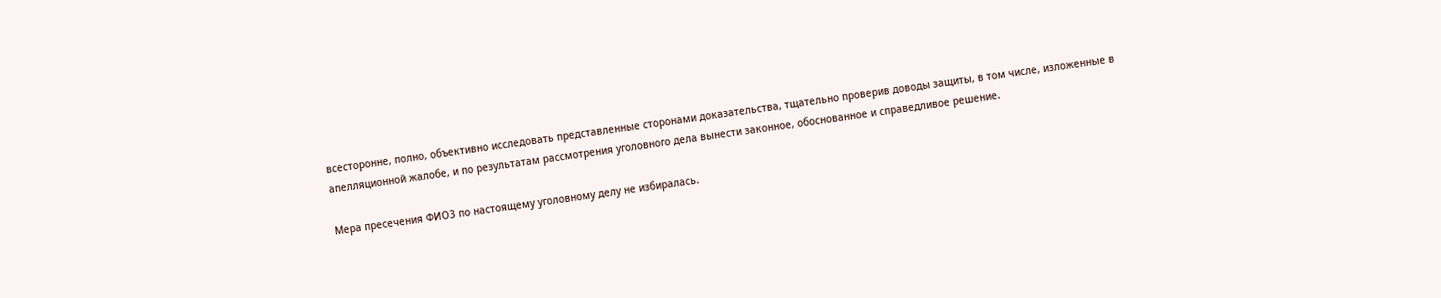всесторонне, полно, объективно исследовать представленные сторонами доказательства, тщательно проверив доводы защиты, в том числе, изложенные в апелляционной жалобе, и по результатам рассмотрения уголовного дела вынести законное, обоснованное и справедливое решение.

Мера пресечения ФИО3 по настоящему уголовному делу не избиралась.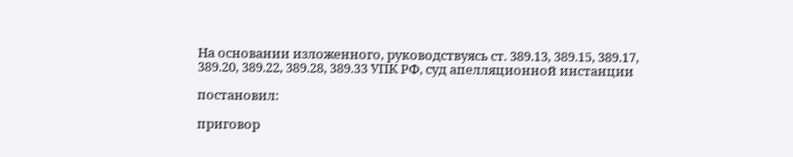На основании изложенного, руководствуясь ст. 389.13, 389.15, 389.17, 389.20, 389.22, 389.28, 389.33 УПК РФ, суд апелляционной инстанции

постановил:

приговор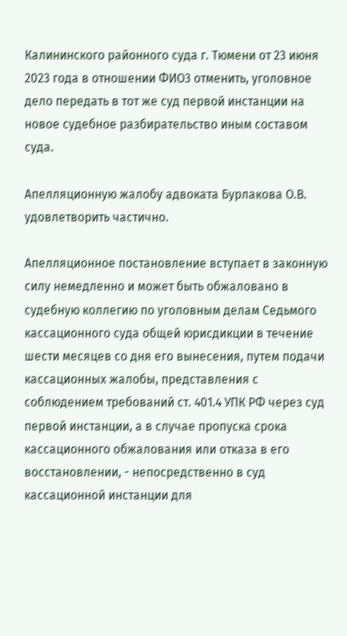Калининского районного суда г. Тюмени от 23 июня 2023 года в отношении ФИО3 отменить, уголовное дело передать в тот же суд первой инстанции на новое судебное разбирательство иным составом суда.

Апелляционную жалобу адвоката Бурлакова О.В. удовлетворить частично.

Апелляционное постановление вступает в законную силу немедленно и может быть обжаловано в судебную коллегию по уголовным делам Седьмого кассационного суда общей юрисдикции в течение шести месяцев со дня его вынесения, путем подачи кассационных жалобы, представления с соблюдением требований ст. 401.4 УПК РФ через суд первой инстанции, а в случае пропуска срока кассационного обжалования или отказа в его восстановлении, - непосредственно в суд кассационной инстанции для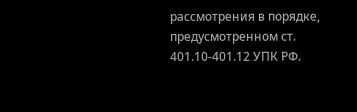рассмотрения в порядке, предусмотренном ст. 401.10-401.12 УПК РФ.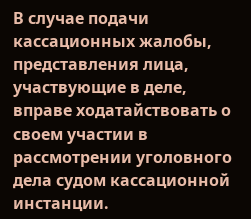В случае подачи кассационных жалобы, представления лица, участвующие в деле, вправе ходатайствовать о своем участии в рассмотрении уголовного дела судом кассационной инстанции.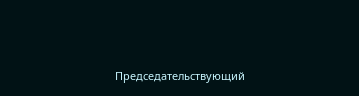Председательствующий